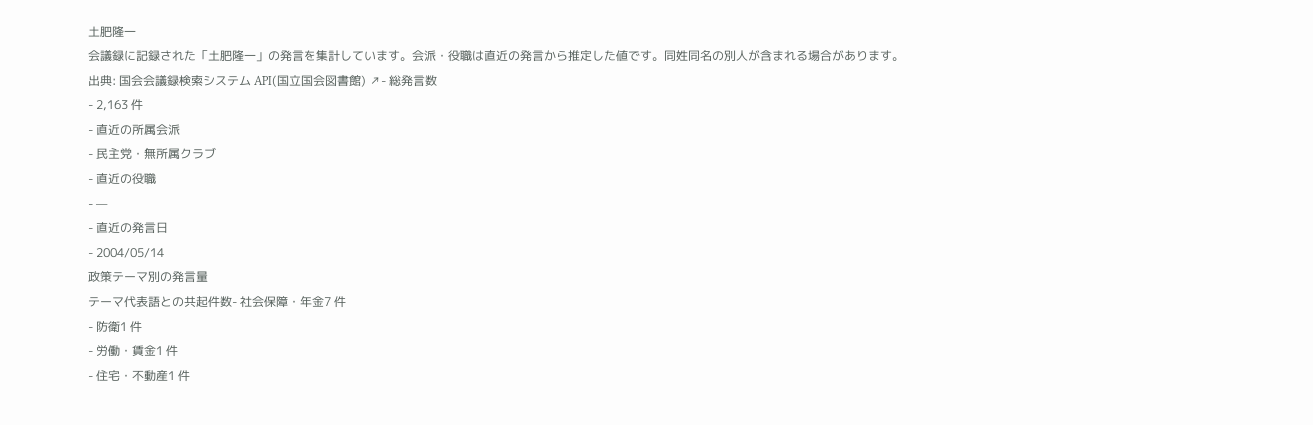土肥隆一
会議録に記録された「土肥隆一」の発言を集計しています。会派・役職は直近の発言から推定した値です。同姓同名の別人が含まれる場合があります。
出典: 国会会議録検索システム API(国立国会図書館) ↗- 総発言数
- 2,163 件
- 直近の所属会派
- 民主党・無所属クラブ
- 直近の役職
- —
- 直近の発言日
- 2004/05/14
政策テーマ別の発言量
テーマ代表語との共起件数- 社会保障・年金7 件
- 防衛1 件
- 労働・賃金1 件
- 住宅・不動産1 件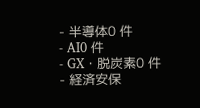- 半導体0 件
- AI0 件
- GX・脱炭素0 件
- 経済安保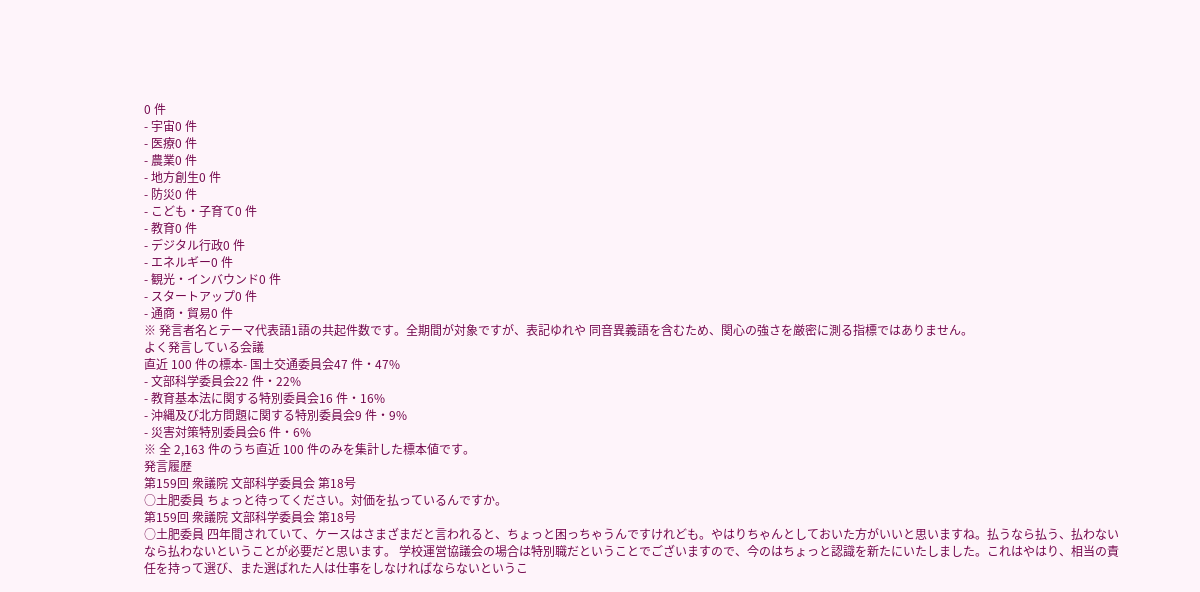0 件
- 宇宙0 件
- 医療0 件
- 農業0 件
- 地方創生0 件
- 防災0 件
- こども・子育て0 件
- 教育0 件
- デジタル行政0 件
- エネルギー0 件
- 観光・インバウンド0 件
- スタートアップ0 件
- 通商・貿易0 件
※ 発言者名とテーマ代表語1語の共起件数です。全期間が対象ですが、表記ゆれや 同音異義語を含むため、関心の強さを厳密に測る指標ではありません。
よく発言している会議
直近 100 件の標本- 国土交通委員会47 件・47%
- 文部科学委員会22 件・22%
- 教育基本法に関する特別委員会16 件・16%
- 沖縄及び北方問題に関する特別委員会9 件・9%
- 災害対策特別委員会6 件・6%
※ 全 2,163 件のうち直近 100 件のみを集計した標本値です。
発言履歴
第159回 衆議院 文部科学委員会 第18号
○土肥委員 ちょっと待ってください。対価を払っているんですか。
第159回 衆議院 文部科学委員会 第18号
○土肥委員 四年間されていて、ケースはさまざまだと言われると、ちょっと困っちゃうんですけれども。やはりちゃんとしておいた方がいいと思いますね。払うなら払う、払わないなら払わないということが必要だと思います。 学校運営協議会の場合は特別職だということでございますので、今のはちょっと認識を新たにいたしました。これはやはり、相当の責任を持って選び、また選ばれた人は仕事をしなければならないというこ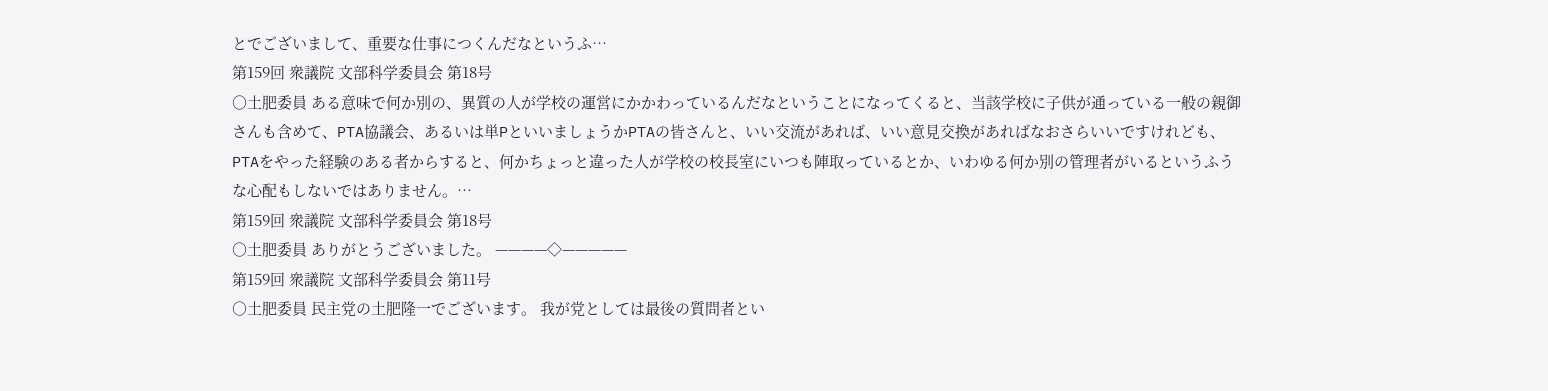とでございまして、重要な仕事につくんだなというふ…
第159回 衆議院 文部科学委員会 第18号
○土肥委員 ある意味で何か別の、異質の人が学校の運営にかかわっているんだなということになってくると、当該学校に子供が通っている一般の親御さんも含めて、PTA協議会、あるいは単PといいましょうかPTAの皆さんと、いい交流があれば、いい意見交換があればなおさらいいですけれども、PTAをやった経験のある者からすると、何かちょっと違った人が学校の校長室にいつも陣取っているとか、いわゆる何か別の管理者がいるというふうな心配もしないではありません。…
第159回 衆議院 文部科学委員会 第18号
○土肥委員 ありがとうございました。 ————◇—————
第159回 衆議院 文部科学委員会 第11号
○土肥委員 民主党の土肥隆一でございます。 我が党としては最後の質問者とい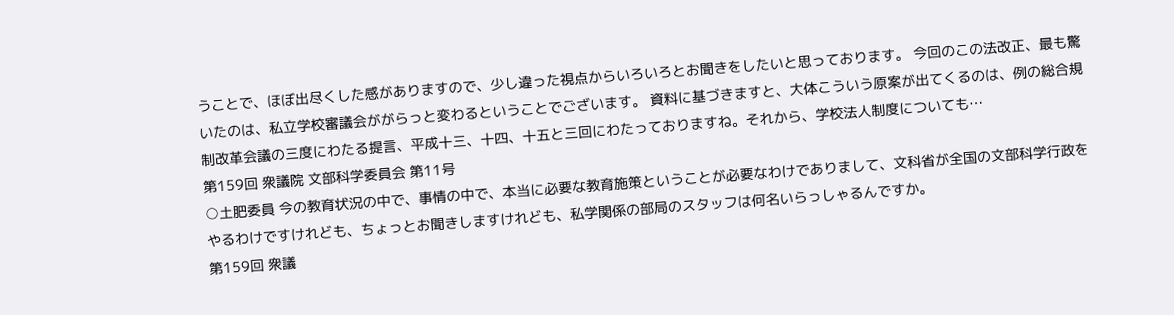うことで、ほぼ出尽くした感がありますので、少し違った視点からいろいろとお聞きをしたいと思っております。 今回のこの法改正、最も驚いたのは、私立学校審議会ががらっと変わるということでございます。 資料に基づきますと、大体こういう原案が出てくるのは、例の総合規制改革会議の三度にわたる提言、平成十三、十四、十五と三回にわたっておりますね。それから、学校法人制度についても…
第159回 衆議院 文部科学委員会 第11号
○土肥委員 今の教育状況の中で、事情の中で、本当に必要な教育施策ということが必要なわけでありまして、文科省が全国の文部科学行政をやるわけですけれども、ちょっとお聞きしますけれども、私学関係の部局のスタッフは何名いらっしゃるんですか。
第159回 衆議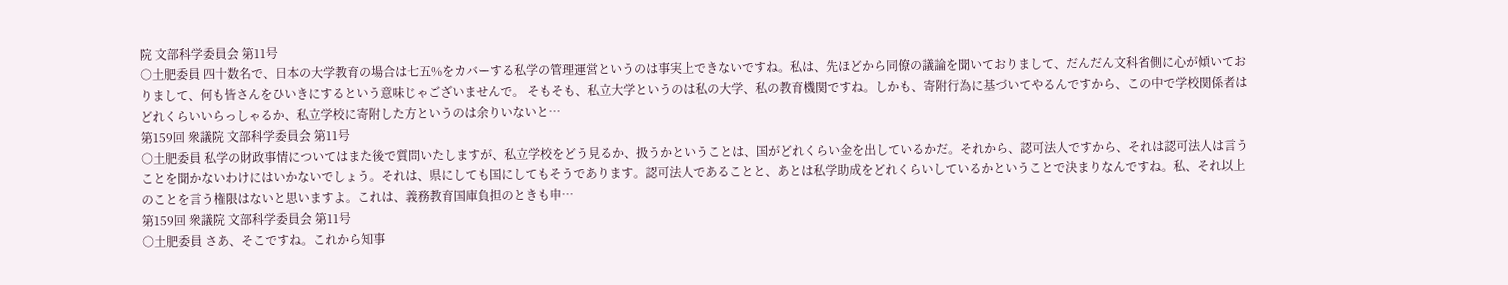院 文部科学委員会 第11号
○土肥委員 四十数名で、日本の大学教育の場合は七五%をカバーする私学の管理運営というのは事実上できないですね。私は、先ほどから同僚の議論を聞いておりまして、だんだん文科省側に心が傾いておりまして、何も皆さんをひいきにするという意味じゃございませんで。 そもそも、私立大学というのは私の大学、私の教育機関ですね。しかも、寄附行為に基づいてやるんですから、この中で学校関係者はどれくらいいらっしゃるか、私立学校に寄附した方というのは余りいないと…
第159回 衆議院 文部科学委員会 第11号
○土肥委員 私学の財政事情についてはまた後で質問いたしますが、私立学校をどう見るか、扱うかということは、国がどれくらい金を出しているかだ。それから、認可法人ですから、それは認可法人は言うことを聞かないわけにはいかないでしょう。それは、県にしても国にしてもそうであります。認可法人であることと、あとは私学助成をどれくらいしているかということで決まりなんですね。私、それ以上のことを言う権限はないと思いますよ。これは、義務教育国庫負担のときも申…
第159回 衆議院 文部科学委員会 第11号
○土肥委員 さあ、そこですね。これから知事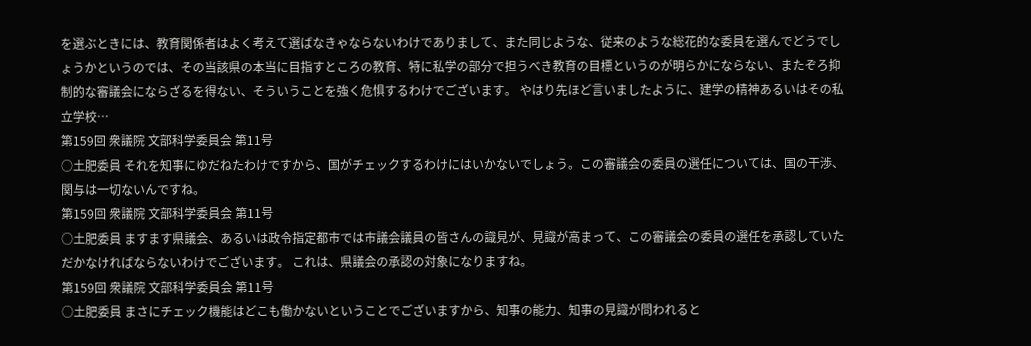を選ぶときには、教育関係者はよく考えて選ばなきゃならないわけでありまして、また同じような、従来のような総花的な委員を選んでどうでしょうかというのでは、その当該県の本当に目指すところの教育、特に私学の部分で担うべき教育の目標というのが明らかにならない、またぞろ抑制的な審議会にならざるを得ない、そういうことを強く危惧するわけでございます。 やはり先ほど言いましたように、建学の精神あるいはその私立学校…
第159回 衆議院 文部科学委員会 第11号
○土肥委員 それを知事にゆだねたわけですから、国がチェックするわけにはいかないでしょう。この審議会の委員の選任については、国の干渉、関与は一切ないんですね。
第159回 衆議院 文部科学委員会 第11号
○土肥委員 ますます県議会、あるいは政令指定都市では市議会議員の皆さんの識見が、見識が高まって、この審議会の委員の選任を承認していただかなければならないわけでございます。 これは、県議会の承認の対象になりますね。
第159回 衆議院 文部科学委員会 第11号
○土肥委員 まさにチェック機能はどこも働かないということでございますから、知事の能力、知事の見識が問われると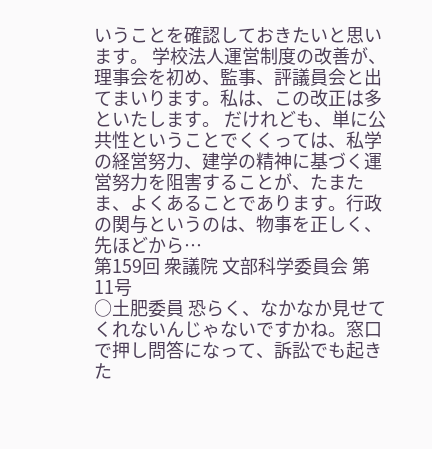いうことを確認しておきたいと思います。 学校法人運営制度の改善が、理事会を初め、監事、評議員会と出てまいります。私は、この改正は多といたします。 だけれども、単に公共性ということでくくっては、私学の経営努力、建学の精神に基づく運営努力を阻害することが、たまたま、よくあることであります。行政の関与というのは、物事を正しく、先ほどから…
第159回 衆議院 文部科学委員会 第11号
○土肥委員 恐らく、なかなか見せてくれないんじゃないですかね。窓口で押し問答になって、訴訟でも起きた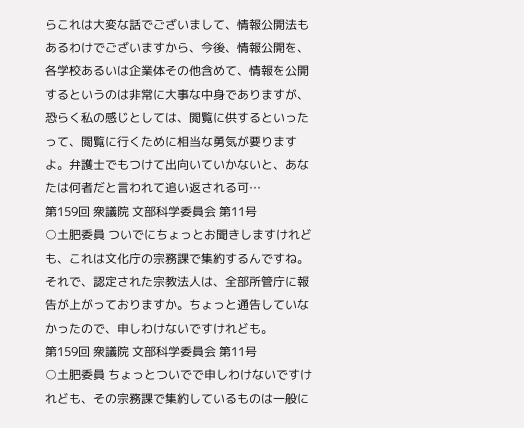らこれは大変な話でございまして、情報公開法もあるわけでございますから、今後、情報公開を、各学校あるいは企業体その他含めて、情報を公開するというのは非常に大事な中身でありますが、恐らく私の感じとしては、閲覧に供するといったって、閲覧に行くために相当な勇気が要りますよ。弁護士でもつけて出向いていかないと、あなたは何者だと言われて追い返される可…
第159回 衆議院 文部科学委員会 第11号
○土肥委員 ついでにちょっとお聞きしますけれども、これは文化庁の宗務課で集約するんですね。それで、認定された宗教法人は、全部所管庁に報告が上がっておりますか。ちょっと通告していなかったので、申しわけないですけれども。
第159回 衆議院 文部科学委員会 第11号
○土肥委員 ちょっとついでで申しわけないですけれども、その宗務課で集約しているものは一般に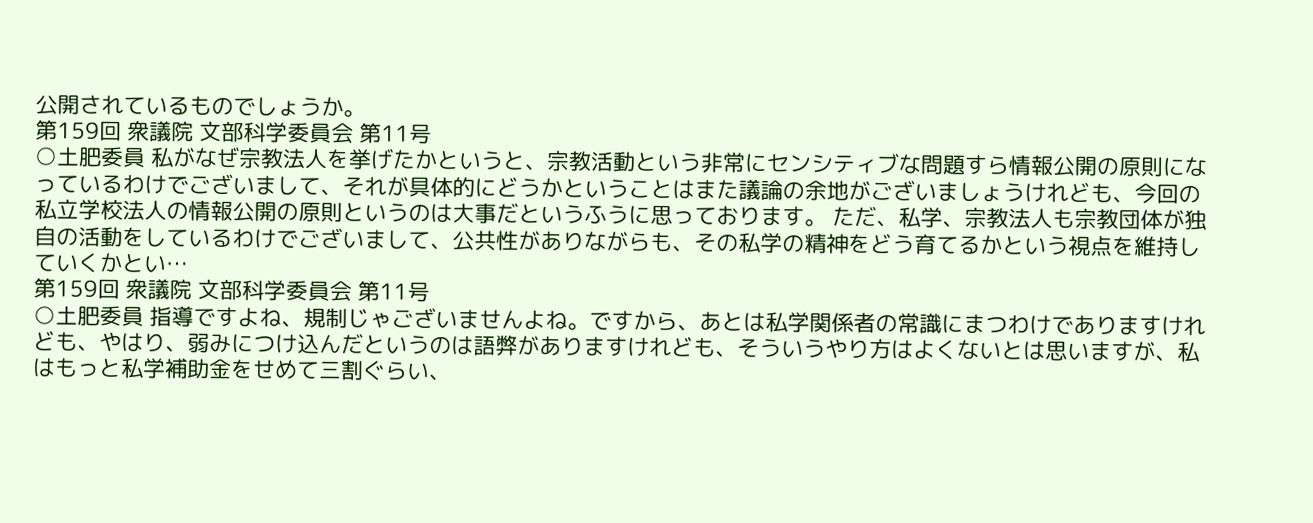公開されているものでしょうか。
第159回 衆議院 文部科学委員会 第11号
○土肥委員 私がなぜ宗教法人を挙げたかというと、宗教活動という非常にセンシティブな問題すら情報公開の原則になっているわけでございまして、それが具体的にどうかということはまた議論の余地がございましょうけれども、今回の私立学校法人の情報公開の原則というのは大事だというふうに思っております。 ただ、私学、宗教法人も宗教団体が独自の活動をしているわけでございまして、公共性がありながらも、その私学の精神をどう育てるかという視点を維持していくかとい…
第159回 衆議院 文部科学委員会 第11号
○土肥委員 指導ですよね、規制じゃございませんよね。ですから、あとは私学関係者の常識にまつわけでありますけれども、やはり、弱みにつけ込んだというのは語弊がありますけれども、そういうやり方はよくないとは思いますが、私はもっと私学補助金をせめて三割ぐらい、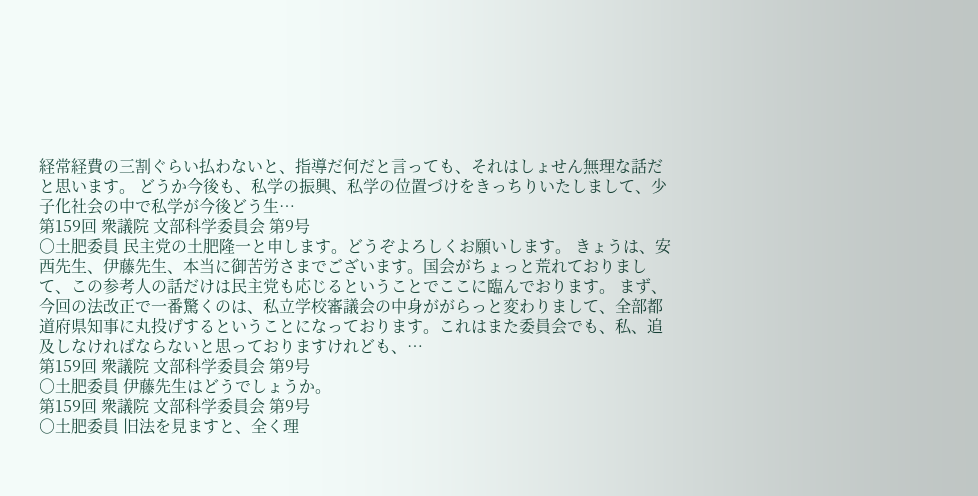経常経費の三割ぐらい払わないと、指導だ何だと言っても、それはしょせん無理な話だと思います。 どうか今後も、私学の振興、私学の位置づけをきっちりいたしまして、少子化社会の中で私学が今後どう生…
第159回 衆議院 文部科学委員会 第9号
○土肥委員 民主党の土肥隆一と申します。どうぞよろしくお願いします。 きょうは、安西先生、伊藤先生、本当に御苦労さまでございます。国会がちょっと荒れておりまして、この参考人の話だけは民主党も応じるということでここに臨んでおります。 まず、今回の法改正で一番驚くのは、私立学校審議会の中身ががらっと変わりまして、全部都道府県知事に丸投げするということになっております。これはまた委員会でも、私、追及しなければならないと思っておりますけれども、…
第159回 衆議院 文部科学委員会 第9号
○土肥委員 伊藤先生はどうでしょうか。
第159回 衆議院 文部科学委員会 第9号
○土肥委員 旧法を見ますと、全く理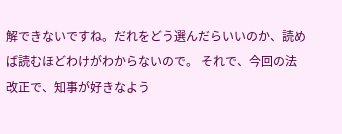解できないですね。だれをどう選んだらいいのか、読めば読むほどわけがわからないので。 それで、今回の法改正で、知事が好きなよう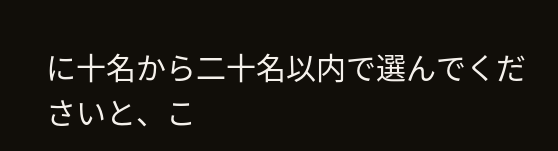に十名から二十名以内で選んでくださいと、こ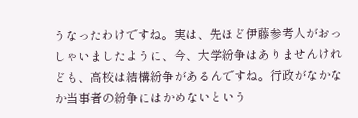うなったわけですね。実は、先ほど伊藤参考人がおっしゃいましたように、今、大学紛争はありませんけれども、高校は結構紛争があるんですね。行政がなかなか当事者の紛争にはかめないという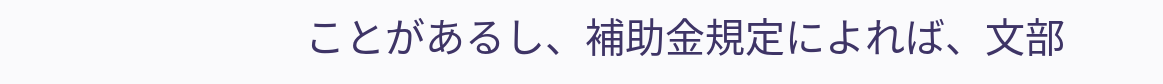ことがあるし、補助金規定によれば、文部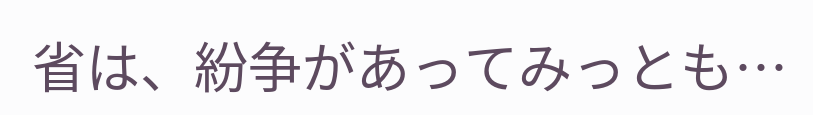省は、紛争があってみっとも…